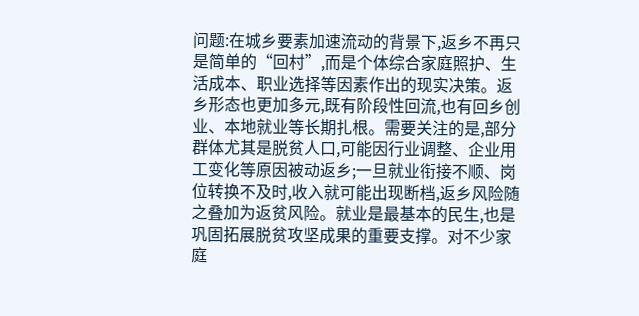问题:在城乡要素加速流动的背景下,返乡不再只是简单的“回村”,而是个体综合家庭照护、生活成本、职业选择等因素作出的现实决策。返乡形态也更加多元,既有阶段性回流,也有回乡创业、本地就业等长期扎根。需要关注的是,部分群体尤其是脱贫人口,可能因行业调整、企业用工变化等原因被动返乡;一旦就业衔接不顺、岗位转换不及时,收入就可能出现断档,返乡风险随之叠加为返贫风险。就业是最基本的民生,也是巩固拓展脱贫攻坚成果的重要支撑。对不少家庭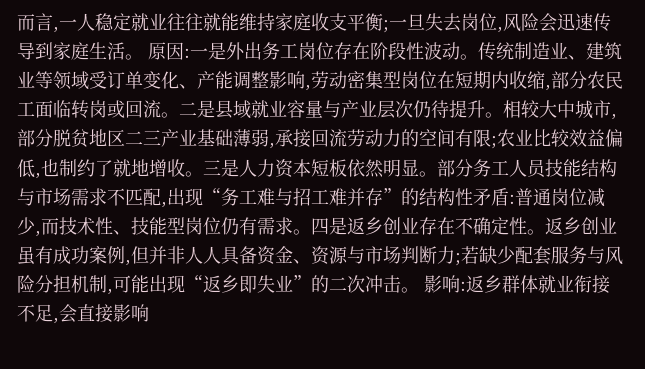而言,一人稳定就业往往就能维持家庭收支平衡;一旦失去岗位,风险会迅速传导到家庭生活。 原因:一是外出务工岗位存在阶段性波动。传统制造业、建筑业等领域受订单变化、产能调整影响,劳动密集型岗位在短期内收缩,部分农民工面临转岗或回流。二是县域就业容量与产业层次仍待提升。相较大中城市,部分脱贫地区二三产业基础薄弱,承接回流劳动力的空间有限;农业比较效益偏低,也制约了就地增收。三是人力资本短板依然明显。部分务工人员技能结构与市场需求不匹配,出现“务工难与招工难并存”的结构性矛盾:普通岗位减少,而技术性、技能型岗位仍有需求。四是返乡创业存在不确定性。返乡创业虽有成功案例,但并非人人具备资金、资源与市场判断力;若缺少配套服务与风险分担机制,可能出现“返乡即失业”的二次冲击。 影响:返乡群体就业衔接不足,会直接影响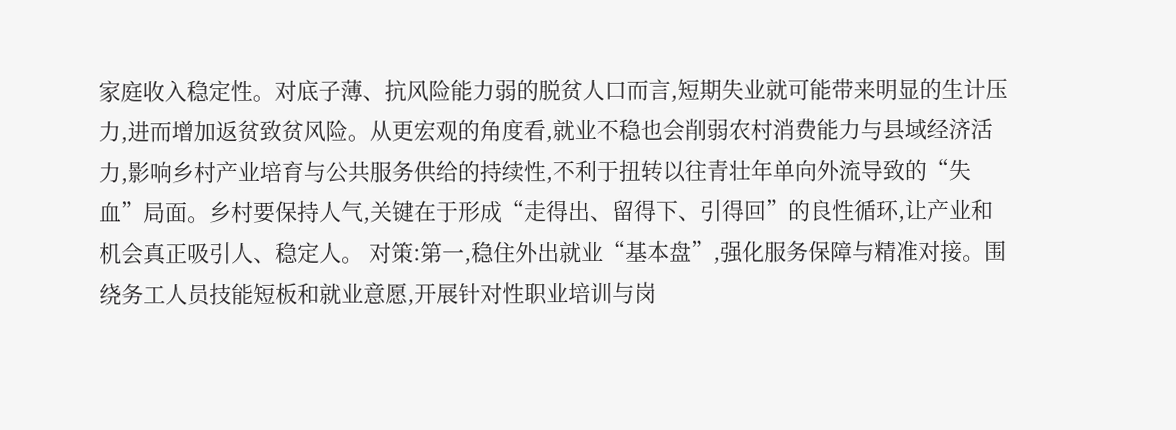家庭收入稳定性。对底子薄、抗风险能力弱的脱贫人口而言,短期失业就可能带来明显的生计压力,进而增加返贫致贫风险。从更宏观的角度看,就业不稳也会削弱农村消费能力与县域经济活力,影响乡村产业培育与公共服务供给的持续性,不利于扭转以往青壮年单向外流导致的“失血”局面。乡村要保持人气,关键在于形成“走得出、留得下、引得回”的良性循环,让产业和机会真正吸引人、稳定人。 对策:第一,稳住外出就业“基本盘”,强化服务保障与精准对接。围绕务工人员技能短板和就业意愿,开展针对性职业培训与岗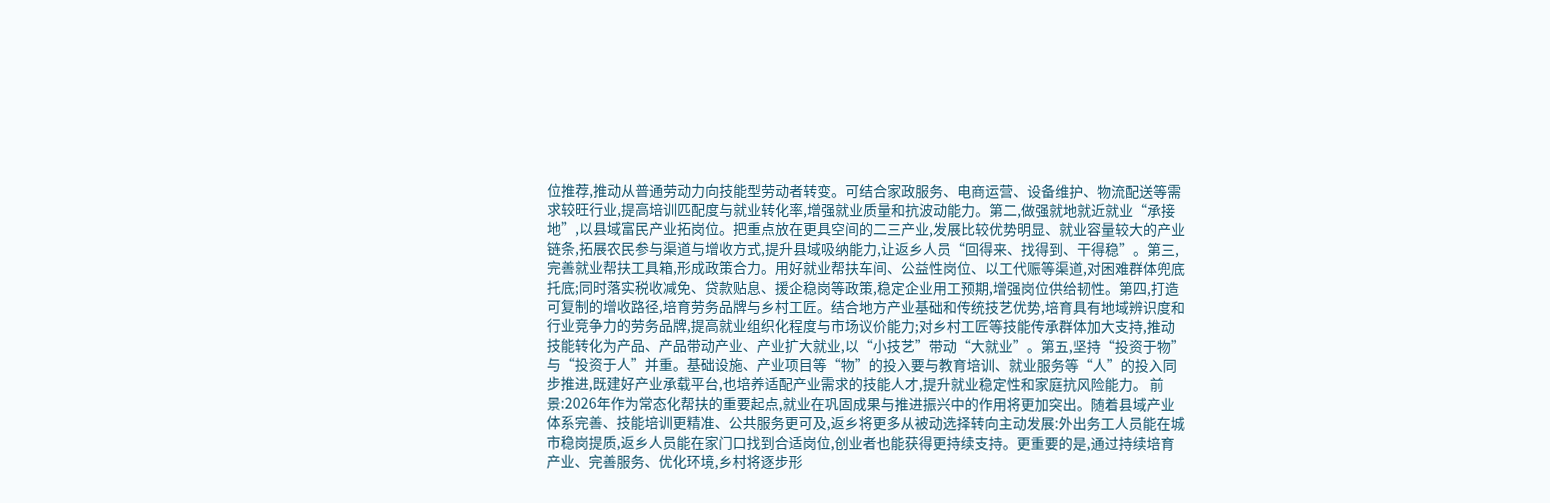位推荐,推动从普通劳动力向技能型劳动者转变。可结合家政服务、电商运营、设备维护、物流配送等需求较旺行业,提高培训匹配度与就业转化率,增强就业质量和抗波动能力。第二,做强就地就近就业“承接地”,以县域富民产业拓岗位。把重点放在更具空间的二三产业,发展比较优势明显、就业容量较大的产业链条,拓展农民参与渠道与增收方式,提升县域吸纳能力,让返乡人员“回得来、找得到、干得稳”。第三,完善就业帮扶工具箱,形成政策合力。用好就业帮扶车间、公益性岗位、以工代赈等渠道,对困难群体兜底托底;同时落实税收减免、贷款贴息、援企稳岗等政策,稳定企业用工预期,增强岗位供给韧性。第四,打造可复制的增收路径,培育劳务品牌与乡村工匠。结合地方产业基础和传统技艺优势,培育具有地域辨识度和行业竞争力的劳务品牌,提高就业组织化程度与市场议价能力;对乡村工匠等技能传承群体加大支持,推动技能转化为产品、产品带动产业、产业扩大就业,以“小技艺”带动“大就业”。第五,坚持“投资于物”与“投资于人”并重。基础设施、产业项目等“物”的投入要与教育培训、就业服务等“人”的投入同步推进,既建好产业承载平台,也培养适配产业需求的技能人才,提升就业稳定性和家庭抗风险能力。 前景:2026年作为常态化帮扶的重要起点,就业在巩固成果与推进振兴中的作用将更加突出。随着县域产业体系完善、技能培训更精准、公共服务更可及,返乡将更多从被动选择转向主动发展:外出务工人员能在城市稳岗提质,返乡人员能在家门口找到合适岗位,创业者也能获得更持续支持。更重要的是,通过持续培育产业、完善服务、优化环境,乡村将逐步形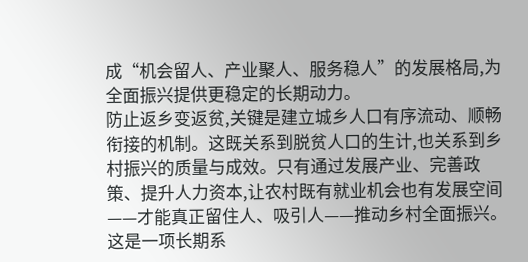成“机会留人、产业聚人、服务稳人”的发展格局,为全面振兴提供更稳定的长期动力。
防止返乡变返贫,关键是建立城乡人口有序流动、顺畅衔接的机制。这既关系到脱贫人口的生计,也关系到乡村振兴的质量与成效。只有通过发展产业、完善政策、提升人力资本,让农村既有就业机会也有发展空间——才能真正留住人、吸引人——推动乡村全面振兴。这是一项长期系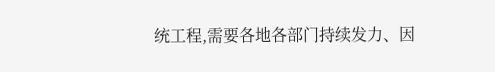统工程,需要各地各部门持续发力、因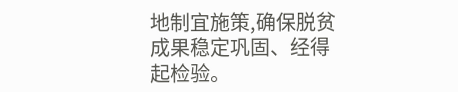地制宜施策,确保脱贫成果稳定巩固、经得起检验。